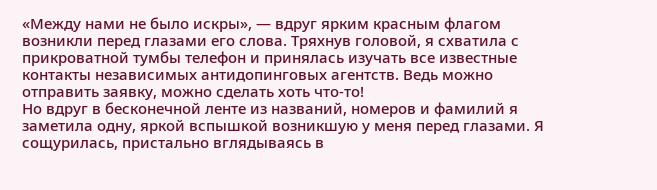«Между нами не было искры», — вдруг ярким красным флагом возникли перед глазами его слова. Тряхнув головой, я схватила с прикроватной тумбы телефон и принялась изучать все известные контакты независимых антидопинговых агентств. Ведь можно отправить заявку, можно сделать хоть что-то!
Но вдруг в бесконечной ленте из названий, номеров и фамилий я заметила одну, яркой вспышкой возникшую у меня перед глазами. Я сощурилась, пристально вглядываясь в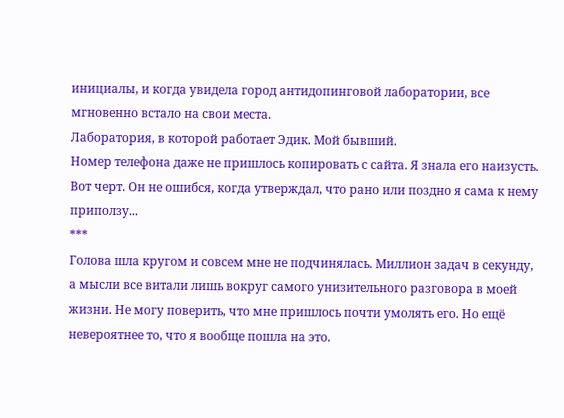инициалы, и когда увидела город антидопинговой лаборатории, все мгновенно встало на свои места.
Лаборатория, в которой работает Эдик. Мой бывший.
Номер телефона даже не пришлось копировать с сайта. Я знала его наизусть.
Вот черт. Он не ошибся, когда утверждал, что рано или поздно я сама к нему приползу...
***
Голова шла кругом и совсем мне не подчинялась. Миллион задач в секунду, а мысли все витали лишь вокруг самого унизительного разговора в моей жизни. Не могу поверить, что мне пришлось почти умолять его. Но ещё невероятнее то, что я вообще пошла на это.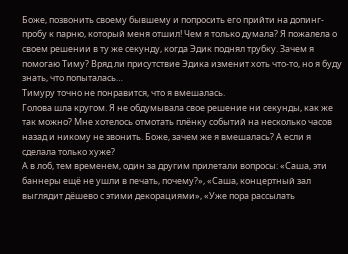Боже, позвонить своему бывшему и попросить его прийти на допинг-пробу к парню, который меня отшил! Чем я только думала? Я пожалела о своем решении в ту же секунду, когда Эдик поднял трубку. Зачем я помогаю Тиму? Вряд ли присутствие Эдика изменит хоть что-то, но я буду знать, что попыталась…
Тимуру точно не понравится, что я вмешалась.
Голова шла кругом. Я не обдумывала свое решение ни секунды, как же так можно? Мне хотелось отмотать плёнку событий на несколько часов назад и никому не звонить. Боже, зачем же я вмешалась? А если я сделала только хуже?
А в лоб, тем временем, один за другим прилетали вопросы: «Саша, эти баннеры ещё не ушли в печать, почему?», «Саша, концертный зал выглядит дёшево с этими декорациями», «Уже пора рассылать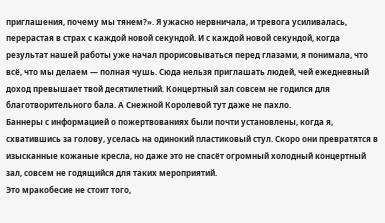приглашения, почему мы тянем?». Я ужасно нервничала, и тревога усиливалась, перерастая в страх с каждой новой секундой. И с каждой новой секундой, когда результат нашей работы уже начал прорисовываться перед глазами, я понимала, что всё, что мы делаем — полная чушь. Сюда нельзя приглашать людей, чей ежедневный доход превышает твой десятилетний. Концертный зал совсем не годился для благотворительного бала. А Снежной Королевой тут даже не пахло.
Баннеры с информацией о пожертвованиях были почти установлены, когда я, схватившись за голову, уселась на одинокий пластиковый стул. Скоро они превратятся в изысканные кожаные кресла, но даже это не спасёт огромный холодный концертный зал, совсем не годящийся для таких мероприятий.
Это мракобесие не стоит того,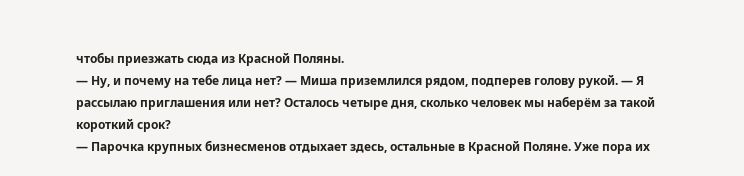чтобы приезжать сюда из Красной Поляны.
— Ну, и почему на тебе лица нет? — Миша приземлился рядом, подперев голову рукой. — Я рассылаю приглашения или нет? Осталось четыре дня, сколько человек мы наберём за такой короткий срок?
— Парочка крупных бизнесменов отдыхает здесь, остальные в Красной Поляне. Уже пора их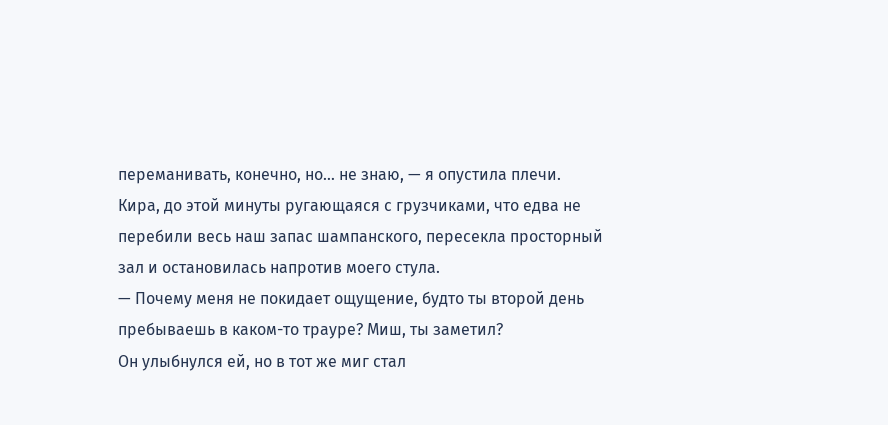переманивать, конечно, но… не знаю, — я опустила плечи.
Кира, до этой минуты ругающаяся с грузчиками, что едва не перебили весь наш запас шампанского, пересекла просторный зал и остановилась напротив моего стула.
— Почему меня не покидает ощущение, будто ты второй день пребываешь в каком-то трауре? Миш, ты заметил?
Он улыбнулся ей, но в тот же миг стал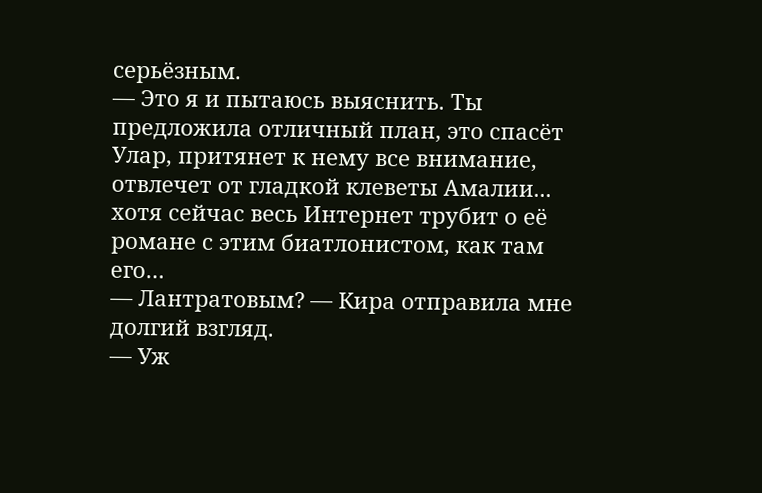серьёзным.
— Это я и пытаюсь выяснить. Ты предложила отличный план, это спасёт Улар, притянет к нему все внимание, отвлечет от гладкой клеветы Амалии... хотя сейчас весь Интернет трубит о её романе с этим биатлонистом, как там его…
— Лантратовым? — Кира отправила мне долгий взгляд.
— Уж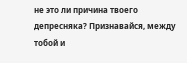не это ли причина твоего депресняка? Признавайся, между тобой и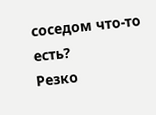соседом что-то есть?
Резко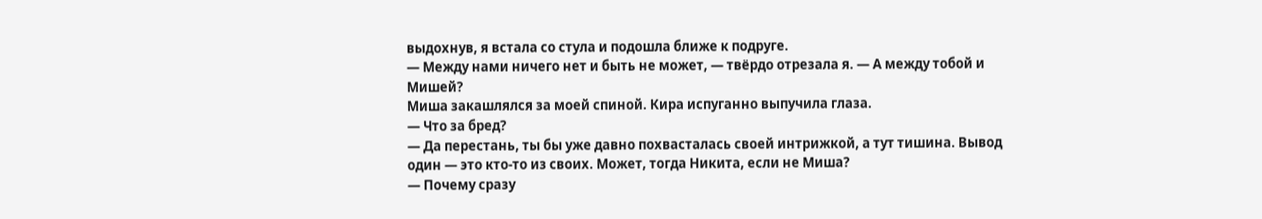выдохнув, я встала со стула и подошла ближе к подруге.
— Между нами ничего нет и быть не может, — твёрдо отрезала я. — А между тобой и Мишей?
Миша закашлялся за моей спиной. Кира испуганно выпучила глаза.
— Что за бред?
— Да перестань, ты бы уже давно похвасталась своей интрижкой, а тут тишина. Вывод один — это кто-то из своих. Может, тогда Никита, если не Миша?
— Почему сразу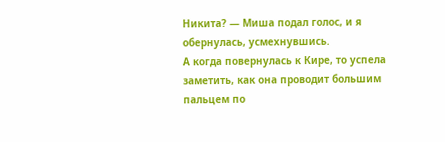Никита? — Миша подал голос, и я обернулась, усмехнувшись.
А когда повернулась к Кире, то успела заметить, как она проводит большим пальцем по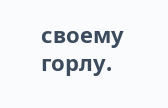своему горлу.